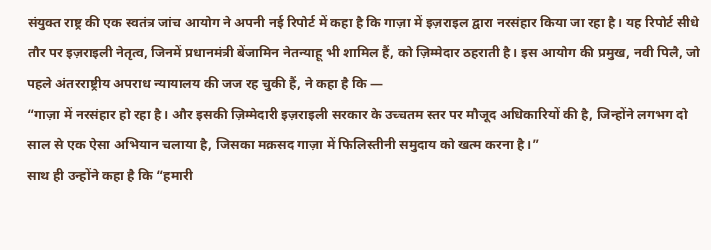संयुक्त राष्ट्र की एक स्वतंत्र जांच आयोग ने अपनी नई रिपोर्ट में कहा है कि गाज़ा में इज़राइल द्वारा नरसंहार किया जा रहा है। यह रिपोर्ट सीधे तौर पर इज़राइली नेतृत्व, जिनमें प्रधानमंत्री बेंजामिन नेतन्याहू भी शामिल हैं, को ज़िम्मेदार ठहराती है। इस आयोग की प्रमुख, नवी पिलै, जो पहले अंतरराष्ट्रीय अपराध न्यायालय की जज रह चुकी हैं, ने कहा है कि —
“गाज़ा में नरसंहार हो रहा है। और इसकी ज़िम्मेदारी इज़राइली सरकार के उच्चतम स्तर पर मौजूद अधिकारियों की है, जिन्होंने लगभग दो साल से एक ऐसा अभियान चलाया है, जिसका मक़सद गाज़ा में फिलिस्तीनी समुदाय को खत्म करना है।”
साथ ही उन्होंने कहा है कि “हमारी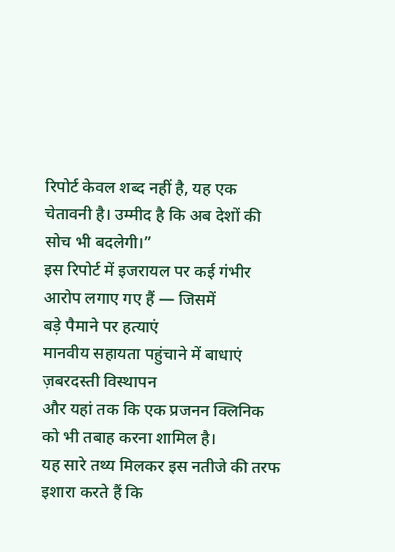रिपोर्ट केवल शब्द नहीं है, यह एक चेतावनी है। उम्मीद है कि अब देशों की सोच भी बदलेगी।”
इस रिपोर्ट में इजरायल पर कई गंभीर आरोप लगाए गए हैं — जिसमें
बड़े पैमाने पर हत्याएं
मानवीय सहायता पहुंचाने में बाधाएं
ज़बरदस्ती विस्थापन
और यहां तक कि एक प्रजनन क्लिनिक को भी तबाह करना शामिल है।
यह सारे तथ्य मिलकर इस नतीजे की तरफ इशारा करते हैं कि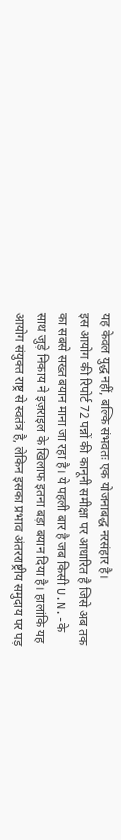यह केवल युद्ध नहीं, बल्कि संभवतः एक योजनाबद्ध नरसंहार है।
इस आयोग की रिपोर्ट 72 पन्नों की कानूनी समीक्षा पर आधारित है जिसे अब तक का सबसे सख्त बयान माना जा रहा है। ये पहली बार है जब किसी U.N.-के साथ जुड़े निकाय ने इज़राइल के खिलाफ इतना बड़ा बयान दिया है। हालांकि यह आयोग संयुक्त राष्ट्र से स्वतंत्र है, लेकिन इसका प्रभाव अंतरराष्ट्रीय समुदाय पर पड़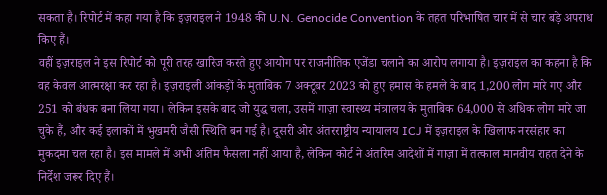सकता है। रिपोर्ट में कहा गया है कि इज़राइल ने 1948 की U.N. Genocide Convention के तहत परिभाषित चार में से चार बड़े अपराध किए हैं।
वहीं इज़राइल ने इस रिपोर्ट को पूरी तरह खारिज करते हुए आयोग पर राजनीतिक एजेंडा चलाने का आरोप लगाया है। इज़राइल का कहना है कि वह केवल आत्मरक्षा कर रहा है। इज़राइली आंकड़ों के मुताबिक 7 अक्टूबर 2023 को हुए हमास के हमले के बाद 1,200 लोग मारे गए और 251 को बंधक बना लिया गया। लेकिन इसके बाद जो युद्ध चला, उसमें गाज़ा स्वास्थ्य मंत्रालय के मुताबिक 64,000 से अधिक लोग मारे जा चुके हैं, और कई इलाकों में भुखमरी जैसी स्थिति बन गई है। दूसरी ओर अंतरराष्ट्रीय न्यायालय ICJ में इज़राइल के खिलाफ नरसंहार का मुकदमा चल रहा है। इस मामले में अभी अंतिम फैसला नहीं आया है, लेकिन कोर्ट ने अंतरिम आदेशों में गाज़ा में तत्काल मानवीय राहत देने के निर्देश जरूर दिए हैं।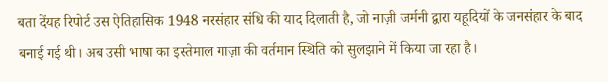बता देंयह रिपोर्ट उस ऐतिहासिक 1948 नरसंहार संधि की याद दिलाती है, जो नाज़ी जर्मनी द्वारा यहूदियों के जनसंहार के बाद बनाई गई थी। अब उसी भाषा का इस्तेमाल गाज़ा की वर्तमान स्थिति को सुलझाने में किया जा रहा है।